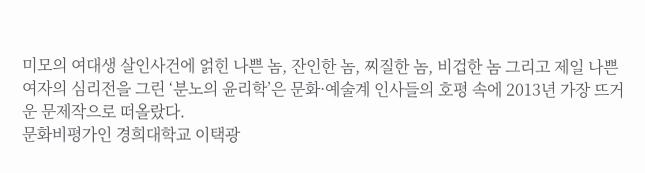미모의 여대생 살인사건에 얽힌 나쁜 놈, 잔인한 놈, 찌질한 놈, 비겁한 놈 그리고 제일 나쁜 여자의 심리전을 그린 ‘분노의 윤리학’은 문화·예술계 인사들의 호평 속에 2013년 가장 뜨거운 문제작으로 떠올랐다.
문화비평가인 경희대학교 이택광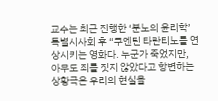교수는 최근 진행한 ‘분노의 윤리학’ 특별시사회 후 “쿠엔틴 타란티노를 연상시키는 영화다. 누군가 죽었지만, 아무도 죄를 짓지 않았다고 항변하는 상황극은 우리의 현실을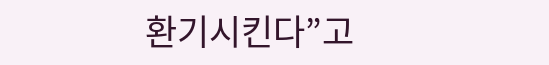환기시킨다”고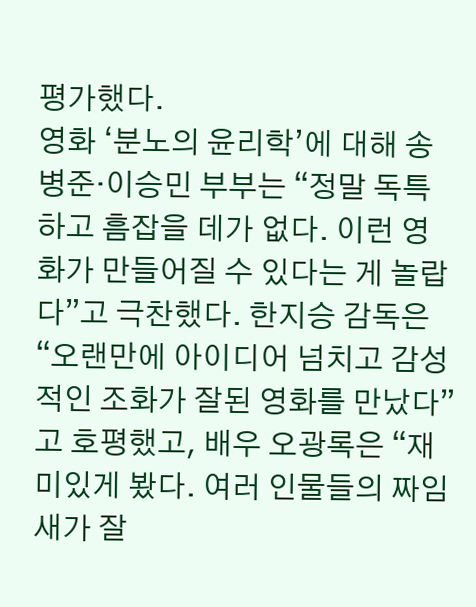평가했다.
영화 ‘분노의 윤리학’에 대해 송병준·이승민 부부는 “정말 독특하고 흠잡을 데가 없다. 이런 영화가 만들어질 수 있다는 게 놀랍다”고 극찬했다. 한지승 감독은 “오랜만에 아이디어 넘치고 감성적인 조화가 잘된 영화를 만났다”고 호평했고, 배우 오광록은 “재미있게 봤다. 여러 인물들의 짜임새가 잘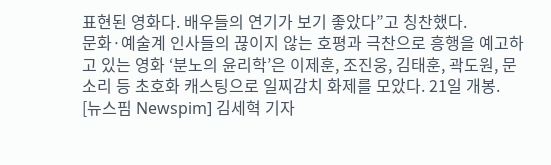표현된 영화다. 배우들의 연기가 보기 좋았다”고 칭찬했다.
문화·예술계 인사들의 끊이지 않는 호평과 극찬으로 흥행을 예고하고 있는 영화 ‘분노의 윤리학’은 이제훈, 조진웅, 김태훈, 곽도원, 문소리 등 초호화 캐스팅으로 일찌감치 화제를 모았다. 21일 개봉.
[뉴스핌 Newspim] 김세혁 기자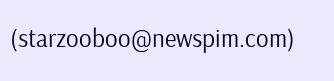(starzooboo@newspim.com)